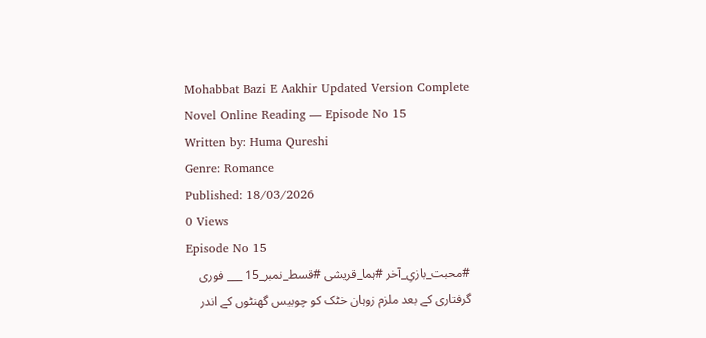Mohabbat Bazi E Aakhir Updated Version Complete Novel Online Reading — Episode No 15
Written by: Huma Qureshi
Genre: Romance
Published: 18/03/2026
0 Views
Episode No 15
#محبت_بازیِ_آخر #ہما_قریشی #قسط_نمبر_15 ___ فوری گرفتاری کے بعد ملزم زوہان خٹک کو چوبیس گھنٹوں کے اندر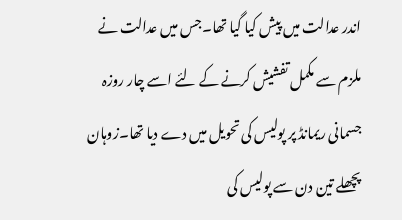اندر عدالت میں پیش کیا گیا تھا۔جس میں عدالت نے ملزم سے مکمل تفشیش کرنے کے لئے اسے چار روزہ جسمانی ریمانڈ پر پولیس کی تحویل میں دے دیا تھا۔زوہان پچھلے تین دن سے پولیس کی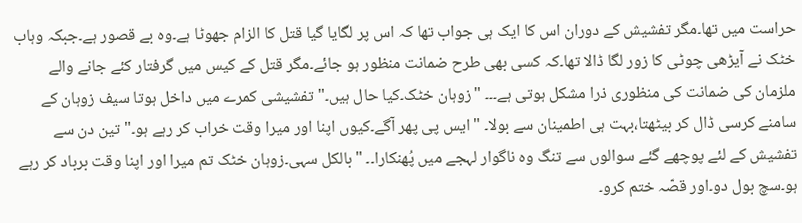حراست میں تھا۔مگر تفشیش کے دوران اس کا ایک ہی جواب تھا کہ اس پر لگایا گیا قتل کا الزام جھوٹا ہے۔وہ بے قصور ہے۔جبکہ وہاب خٹک نے آیڑھی چوٹی کا زور لگا ڈالا تھا۔کہ کسی بھی طرح ضمانت منظور ہو جائے۔مگر قتل کے کیس میں گرفتار کئے جانے والے ملزمان کی ضمانت کی منظوری ذرا مشکل ہوتی ہے۔۔۔ "زوہان خٹک۔کیا حال ہیں۔"تفشیشی کمرے میں داخل ہوتا سیف زوہان کے سامنے کرسی ڈال کر بیٹھتا،بہت ہی اطمینان سے بولا۔ "ایس پی پھر آگے۔کیوں اپنا اور میرا وقت خراب کر رہے ہو۔"تین دن سے تفشیش کے لئے پوچھے گئے سوالوں سے تنگ وہ ناگوار لہجے میں پُھنکارا۔۔ "بالکل سہی۔زوہان خٹک تم میرا اور اپنا وقت برباد کر رہے ہو۔سچ بول دو۔اور قصّہ ختم کرو۔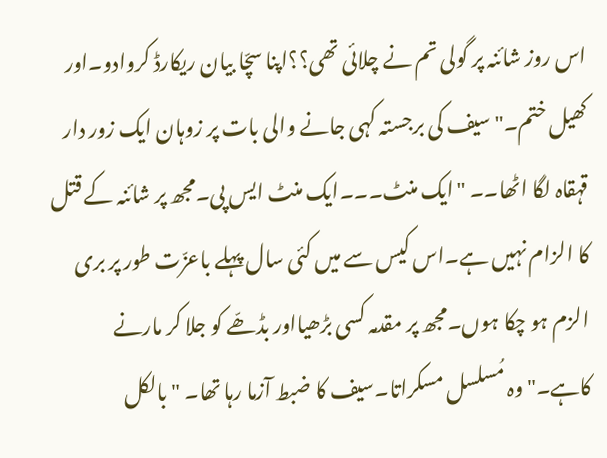اس روز شائنہ پر گولی تم نے چلائی تھی؟؟اپنا سچّا بیان ریکارڈ کروادو۔اور کھیل ختم۔"سیف کی برجستہ کہی جانے والی بات پر زوہان ایک زور دار قہقاہ لگا اٹھا۔۔ "ایک منٹ۔۔۔ایک منٹ ایس پی۔مجھ پر شائنہ کے قتل کا الزام نہیں ہے۔اس کیس سے میں کئی سال پہلے باعزّت طور پر بری الزم ہو چکا ہوں۔مجھ پر مقدمہ کسی بڑھیااور بڈھّے کو جلا کر مارنے کاہے۔"وہ مُسلسل مسکراتا۔سیف کا ضبط آزما رہا تھا۔ "بالکل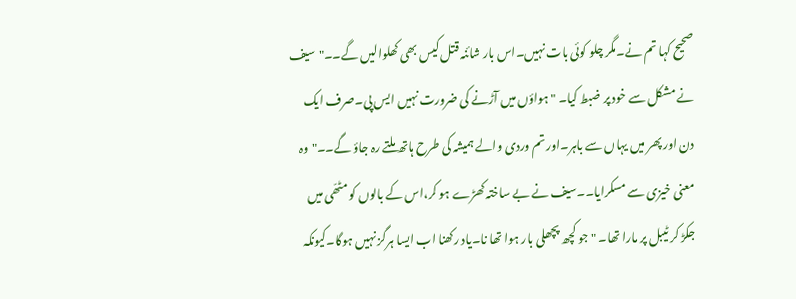صحیح کہا تم نے۔مگر چلو کوئی بات نہیں۔اس بار شائنہ قتل کیس بھی کھلوالیں گے۔۔"سیف نے مشکل سے خود پر ضبط کیا۔ "ہواؤں میں آڑنے کی ضرورت نہیں ایس پی۔صرف ایک دن اور پھر میں یہاں سے باہر۔اور تم وردی والے ہمیشہ کی طرح ہاتھ ملتے رہ جاؤ گے۔۔"وہ معنی خیزی سے مسکرایا۔۔سیف نے بے ساختہ کھڑے ہو کر،اس کے بالوں کو مٹھّی میں جکڑ کر ٹیبل پر مارا تھا۔ "جو کچھ پچھلی بار ہوا تھا نا۔یاد رکھنا اب ایسا ہرگز نہیں ہوگا۔کیونکہ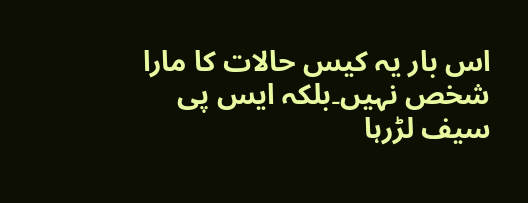اس بار یہ کیس حالات کا مارا شخص نہیں۔بلکہ ایس پی سیف لڑرہا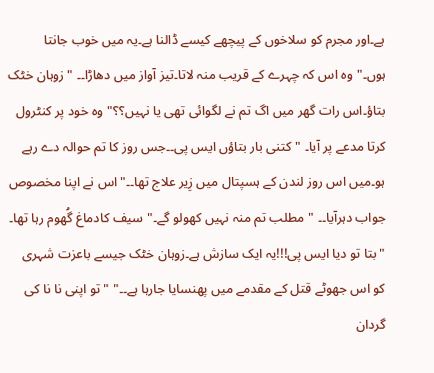ہے۔اور مجرم کو سلاخوں کے پیچھے کیسے ڈالنا ہے۔یہ میں خوب جانتا ہوں۔"وہ اس کہ چہرے کے قریب منہ لاتا۔تیز آواز میں دهاڑا۔۔ "زوہان خٹک بتاؤ۔اس رات گھر میں اگ تم نے لگوائی تھی یا نہیں؟؟"وہ خود پر کنٹرول کرتا مدعے پر آیا۔ "کتنی بار بتاؤں ایس پی۔۔جس روز کا تم حوالہ دے رہے ہو۔میں اس روز لندن کے ہسپتال میں زِیر علاج تھا۔۔"اس نے اپنا مخصوص جواب دہرآیا۔۔ "مطلب تم منہ نہیں کھولو گے۔"سیف کادماغ گُھوم رہا تھا۔ "بتا تو دیا ایس پی!!!یہ ایک سازش ہے۔زوہان خٹک جیسے باعزت شہری کو اس جھوٹے قتل کے مقدمے میں پھنسایا جارہا ہے۔۔" "تو اپنی نا نا کی گردان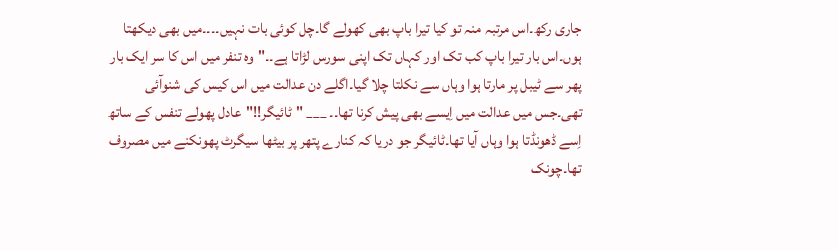جاری رکھ۔اس مرتبہ منہ تو کیا تیرا باپ بھی کھولے گا۔چل کوئی بات نہیں۔۔۔۔میں بھی دیکھتا ہوں۔اس بار تیرا باپ کب تک اور کہاں تک اپنی سورس لڑاتا ہے۔۔"وہ تنفر میں اس کا سر ایک بار پھر سے ٹیبل پر مارتا ہوا وہاں سے نكلتا چلا گیا۔اگلے دن عدالت میں اس کیس کی شنوآئی تھی۔جس میں عدالت میں اِیسے بھی پیش کرنا تھا۔۔ ___ "ٹائیگر!!"عادل پھولے تنفس کے ساتھ اِسے ڈھونڈتا ہوا وہاں آیا تھا۔ٹائیگر جو دریا کہ کنارے پتھر پر بیٹھا سيگرٹ پھونکنے میں مصروف تھا۔چونک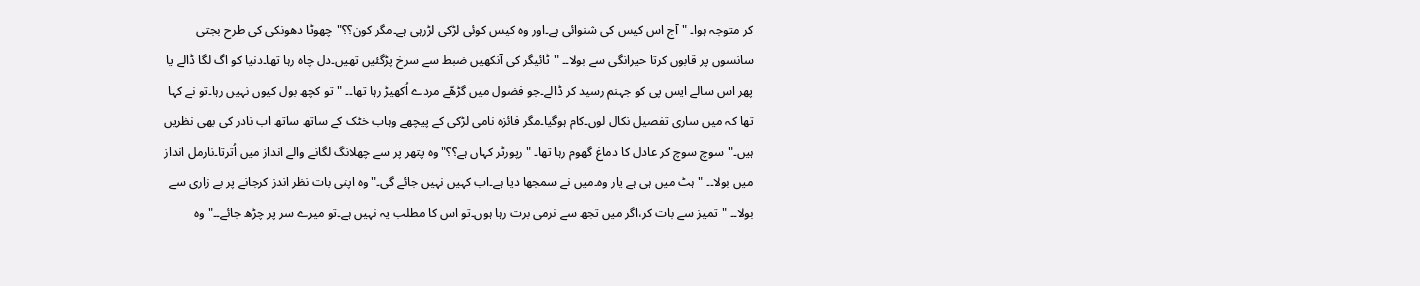کر متوجہ ہوا۔ "آج اس کیس کی شنوائی ہے۔اور وہ کیس کوئی لڑکی لڑرہی ہے۔مگر کون؟؟"چھوٹا دھونکی کی طرح بجتی سانسوں پر قابوں کرتا حیرانگی سے بولا۔۔ "ٹائیگر کی آنکھیں ضبط سے سرخ پڑگئیں تھیں۔دل چاہ رہا تھا۔دنیا کو اگ لگا ڈالے یا پھر اس سالے ایس پی کو جہنم رسید کر ڈالے۔جو فضول میں گڑھّے مردے اُکھیڑ رہا تھا۔۔ "تو کچھ بول کیوں نہیں رہا۔تو نے کہا تھا کہ میں ساری تفصیل نکال لوں۔کام ہوگیا۔مگر فائزہ نامی لڑکی کے پیچھے وہاب خٹک کے ساتھ ساتھ اب نادر کی بھی نظریں ہیں۔"سوچ سوچ کر عادل کا دماغ گھوم رہا تھا۔ "رپورٹر کہاں ہے؟؟"وہ پتھر پر سے چھلانگ لگانے والے انداز میں اُترتا۔نارمل انداز میں بولا۔۔ "ہٹ میں ہی ہے یار وہ۔میں نے سمجھا دیا ہے۔اب کہیں نہیں جائے گی۔"وہ اپنی بات نظر اندز کرجانے پر بے زاری سے بولا۔۔ "تمیز سے بات کر،اگر میں تجھ سے نرمی برت رہا ہوں۔تو اس کا مطلب یہ نہیں ہے۔تو میرے سر پر چڑھ جائے۔۔"وہ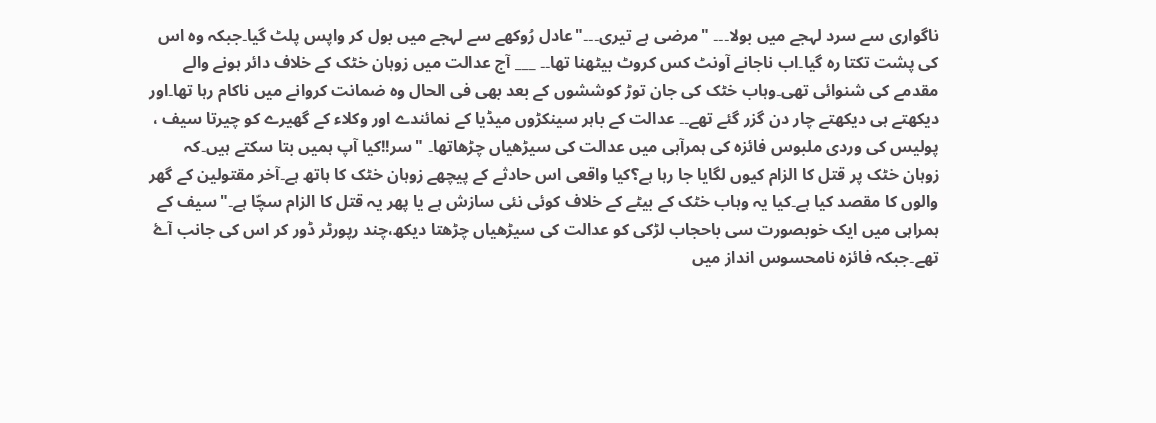ناگواری سے سرد لہجے میں بولا۔۔۔ "مرضی ہے تیری۔۔۔"عادل رُوکھے سے لہجے میں بول کر واپس پلٹ گیا۔جبکہ وہ اس کی پشت تکتا رہ گیا۔اب ناجانے آونٹ کس کروٹ بیٹھنا تھا۔۔ ___ آج عدالت میں زوہان خٹک کے خلاف دائر ہونے والے مقدمے کی شنوائی تھی۔وہاب خٹک کی جان توڑ کوششوں کے بعد بھی فی الحال وہ ضمانت کروانے میں ناکام رہا تھا۔اور دیکھتے ہی دیکھتے چار دن گزر گئے تھے۔۔ عدالت کے باہر سینکڑوں میڈیا کے نمائندے اور وکلاء کے گھیرے کو چیرتا سیف ، پولیس کی وردی ملبوس فائزہ کی ہمرآہی میں عدالت کی سیڑھیاں چڑھاتھا۔ "سر!!کیا آپ ہمیں بتا سکتے ہیں۔کہ زوہان خٹک پر قتل کا الزام کیوں لگایا جا رہا ہے؟کیا واقعی اس حادثے کے پیچھے زوہان خٹک کا ہاتھ ہے۔آخر مقتولین کے گھر والوں کا مقصد کیا ہے۔کیا یہ وہاب خٹک کے بیٹے کے خلاف کوئی نئی سازش ہے یا پھر یہ قتل کا الزام سچّا ہے۔"سیف کے ہمراہی میں ایک خوبصورت سی باحجاب لڑکی کو عدالت کی سیڑھیاں چڑھتا دیکھ،چند رپورٹر ڈور کر اس کی جانب آۓ تھے۔جبکہ فائزہ نامحسوس انداز میں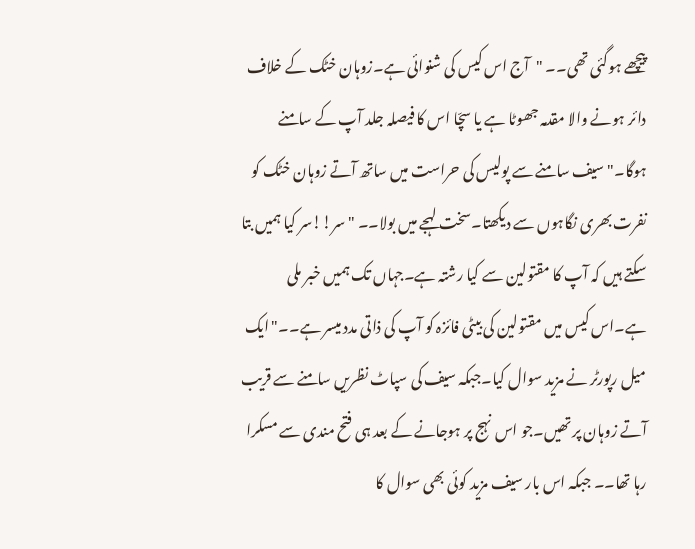پیچھے ہوگئی تھی۔۔ "آج اس کیس کی شنوائی ہے۔زوہان خٹک کے خلاف دائر ہونے والا مقدمہ جھوٹا ہے یا سچّا اس کا فیصلہ جلد آپ کے سامنے ہوگا۔"سیف سامنے سے پولیس کی حراست میں ساتھ آتے زوہان خٹک کو نفرت بھری نگاہوں سے دیکھتا۔سخت لہجے میں بولا۔۔ "سر!!سر کیا ہمیں بتا سکتے ہیں کہ آپ کا مقتولین سے کیا رشتہ ہے۔جہاں تک ہمیں خبر ملی ہے۔اس کیس میں مقتولین کی بیٹی فائزہ کو آپ کی ذاتی مدد میسر ہے۔۔"ایک میل رپورٹر نے مزید سوال کیا۔جبکہ سیف کی سپاٹ نظریں سامنے سے قریب آتے زوہان پر تھیں۔جو اس نہج پر ہوجانے کے بعد ہی فتح مندی سے مسکرا رہا تھا۔۔ جبکہ اس بار سیف مزید کوئی بھی سوال کا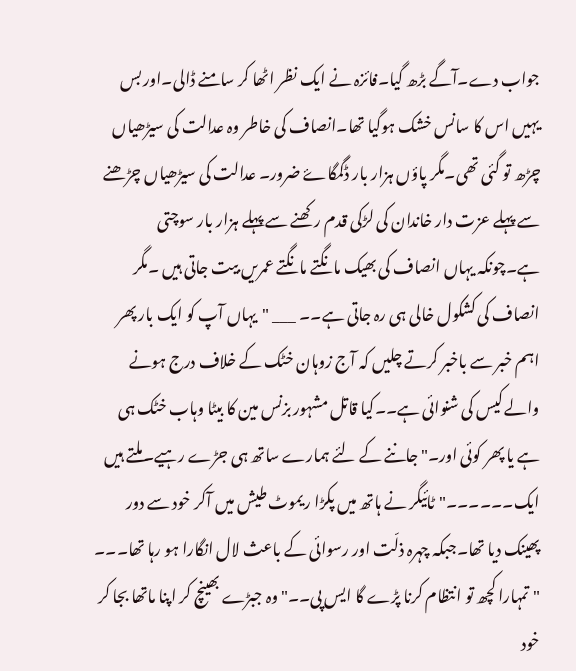جواب دے۔آگے بڑھ گیا۔فائزہ نے ایک نظر اٹھا کر سامنے ڈالی۔اور بس یہیں اس کا سانس خشک ہوگیا تھا۔انصاف کی خاطر وہ عدالت کی سیڑھیاں چڑھ تو گئی تھی۔مگر پاؤں ہزار بار ڈگمگاۓ ضرور۔ عدالت کی سیڑھیاں چڑھنے سے پہلے عزت دار خاندان کی لڑکی قدم رکھنے سے پہلے ہزار بار سوچتی ہے۔چونکہ یہاں انصاف کی بھیک مانگتے مانگتے عمریں بیت جاتی ہیں ۔مگر انصاف کی کشکول خالی ہی رہ جاتی ہے۔۔ ___ "یہاں آپ کو ایک بار پھر اہم خبر سے باخبر کرتے چلیں کہ آج زوہان خٹک کے خلاف درج ہونے والے کیس کی شنوائی ہے۔۔کیا قاتل مشہور بزنس مین کا بیٹا وہاب خٹک ہی ہے یا پھر کوئی اور۔"جاننے کے لئے ہمارے ساتھ ہی جڑے رہیے۔ملتے ہیں ایک۔۔۔۔۔۔"ٹائیگر نے ہاتھ میں پکڑا ریموٹ طیش میں آکر خود سے دور پھینک دیا تھا۔جبکہ چہرہ ذلّت اور رسوائی کے باعث لال انگارا ہو رہا تھا۔۔۔ "تمہارا کچھ تو انتظام کرنا پڑے گا ایس پی۔۔"وہ جبڑے بھینچ کر اپنا ماتھا بجا کر خود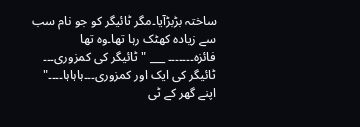ساختہ بڑبڑآیا۔مگر ٹائیگر کو جو نام سب سے زیادہ کھٹک رہا تھا۔وہ تھا فائزہ۔۔۔۔۔۔۔ ___ "ٹائیگر کی کمزوری۔۔۔ ٹائیگر کی ایک اور کمزوری۔۔۔ہاہاہا۔۔۔۔" اپنے گھر کے ٹی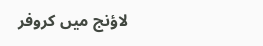لاؤنج میں کروفر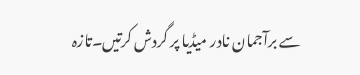سے برآجمان نادر میڈیا پر گردش کرتیں۔تازہ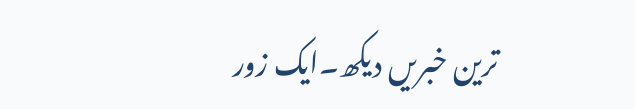ترین خبریں دیکھ۔ایک زور